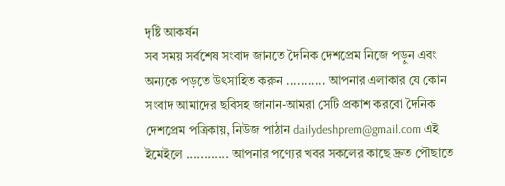দৃষ্টি আকর্ষন
সব সময় সর্বশেষ সংবাদ জানতে দৈনিক দেশপ্রেম নিজে পড়ুন এবং অন্যকে পড়তে উৎসাহিত করুন ........... আপনার এলাকার যে কোন সংবাদ আমাদের ছবিসহ জানান-আমরা সেটি প্রকাশ করবো দৈনিক দেশপ্রেম পত্রিকায়, নিউজ পাঠান dailydeshprem@gmail.com এই ইমেইলে ............ আপনার পণ্যের খবর সকলের কাছে দ্রুত পৌছাতে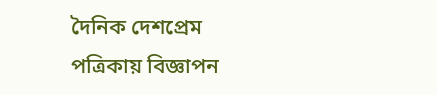দৈনিক দেশপ্রেম পত্রিকায় বিজ্ঞাপন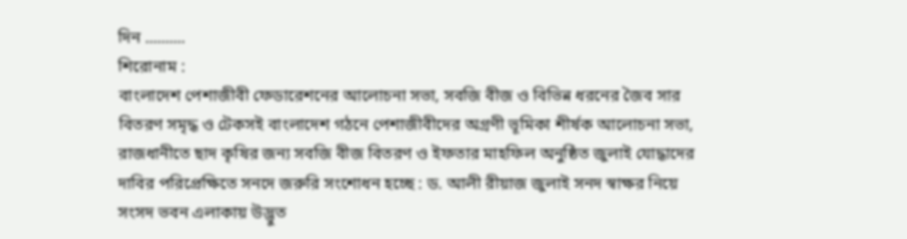দিন ..........
শিরোনাম :
বাংলাদেশ পেশাজীবী ফেডারেশনের আলোচনা সভা, সবজি বীজ ও বিভিন্ন ধরনের জৈব সার বিতরণ সমৃদ্ধ ও টেকসই বাংলাদেশ গঠনে পেশাজীবীদের অগ্রণী ভূমিকা শীর্ষক আলোচনা সভা, রাজধানীতে ছাদ কৃষির জন্য সবজি বীজ বিতরণ ও ইফতার মাহফিল অনুষ্ঠিত জুলাই যোদ্ধাদের দাবির পরিপ্রেক্ষিতে সনদে জরুরি সংশোধন হচ্ছে : ড. আলী রীয়াজ জুলাই সনদ স্বাক্ষর নিয়ে সংসদ ভবন এলাকায় উদ্ভুত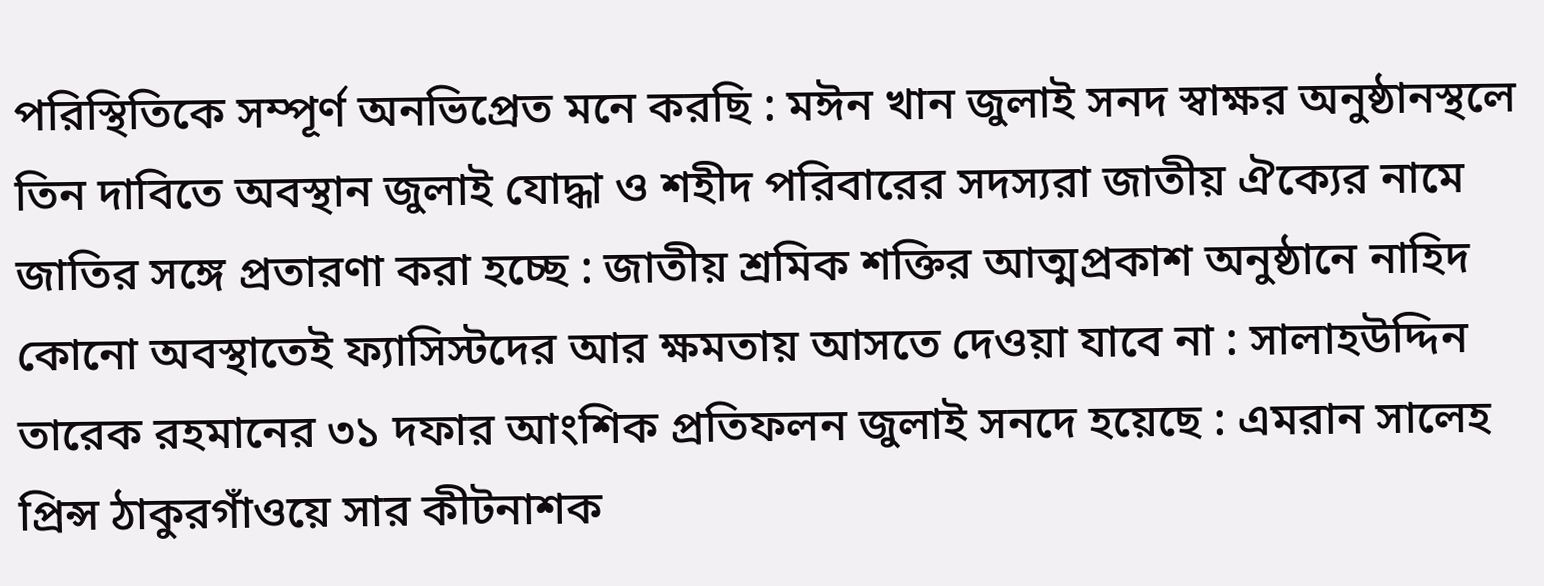পরিস্থিতিকে সম্পূর্ণ অনভিপ্রেত মনে করছি : মঈন খান জুলাই সনদ স্বাক্ষর অনুষ্ঠানস্থলে তিন দাবিতে অবস্থান জুলাই যোদ্ধা ও শহীদ পরিবারের সদস্যরা জাতীয় ঐক্যের নামে জাতির সঙ্গে প্রতারণা করা হচ্ছে : জাতীয় শ্রমিক শক্তির আত্মপ্রকাশ অনুষ্ঠানে নাহিদ কোনো অবস্থাতেই ফ্যাসিস্টদের আর ক্ষমতায় আসতে দেওয়া যাবে না : সালাহউদ্দিন তারেক রহমানের ৩১ দফার আংশিক প্রতিফলন জুলাই সনদে হয়েছে : এমরান সালেহ প্রিন্স ঠাকুরগাঁওয়ে সার কীটনাশক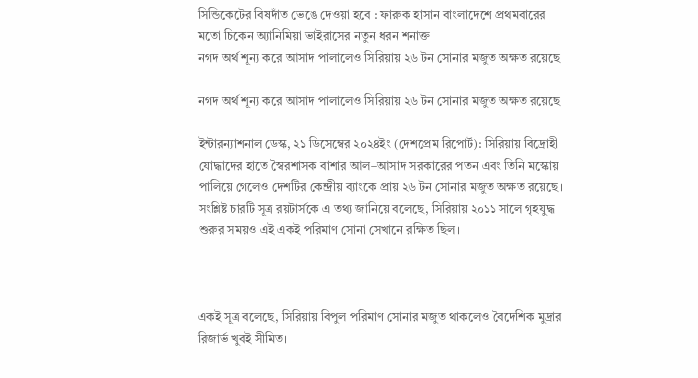সিন্ডিকেটের বিষদাঁত ভেঙে দেওয়া হবে : ফারুক হাসান বাংলাদেশে প্রথমবারের মতো চিকেন অ্যানিমিয়া ভাইরাসের নতুন ধরন শনাক্ত
নগদ অর্থ শূন্য করে আসাদ পালালেও সিরিয়ায় ২৬ টন সোনার মজুত অক্ষত রয়েছে

নগদ অর্থ শূন্য করে আসাদ পালালেও সিরিয়ায় ২৬ টন সোনার মজুত অক্ষত রয়েছে

ইন্টারন্যাশনাল ডেস্ক, ২১ ডিসেম্বের ২০২৪ইং (দেশপ্রেম রিপোর্ট): সিরিয়ায় বিদ্রোহী যোদ্ধাদের হাতে স্বৈরশাসক বাশার আল–আসাদ সরকারের পতন এবং তিনি মস্কোয় পালিয়ে গেলেও দেশটির কেন্দ্রীয় ব্যাংকে প্রায় ২৬ টন সোনার মজুত অক্ষত রয়েছে। সংশ্লিষ্ট চারটি সূত্র রয়টার্সকে এ তথ্য জানিয়ে বলেছে, সিরিয়ায় ২০১১ সালে গৃহযুদ্ধ শুরুর সময়ও এই একই পরিমাণ সোনা সেখানে রক্ষিত ছিল।



একই সূত্র বলেছে, সিরিয়ায় বিপুল পরিমাণ সোনার মজুত থাকলেও বৈদেশিক মুদ্রার রিজার্ভ খুবই সীমিত।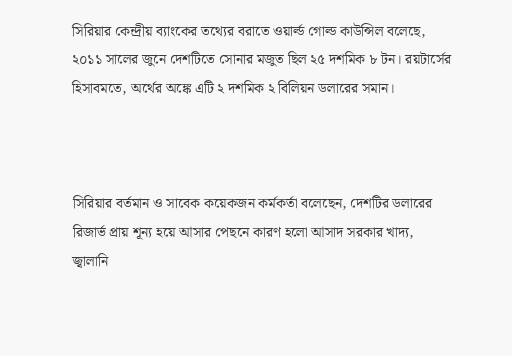সিরিয়ার কেন্দ্রীয় ব্যাংকের তথ্যের বরাতে ওয়ার্ল্ড গোল্ড কাউন্সিল বলেছে, ২০১১ সালের জুনে দেশটিতে সোনার মজুত ছিল ২৫ দশমিক ৮ টন। রয়টার্সের হিসাবমতে, অর্থের অঙ্কে এটি ২ দশমিক ২ বিলিয়ন ডলারের সমান।



সিরিয়ার বর্তমান ও সাবেক কয়েকজন কর্মকর্তা বলেছেন, দেশটির ডলারের রিজার্ভ প্রায় শূন্য হয়ে আসার পেছনে কারণ হলো আসাদ সরকার খাদ্য, জ্বালানি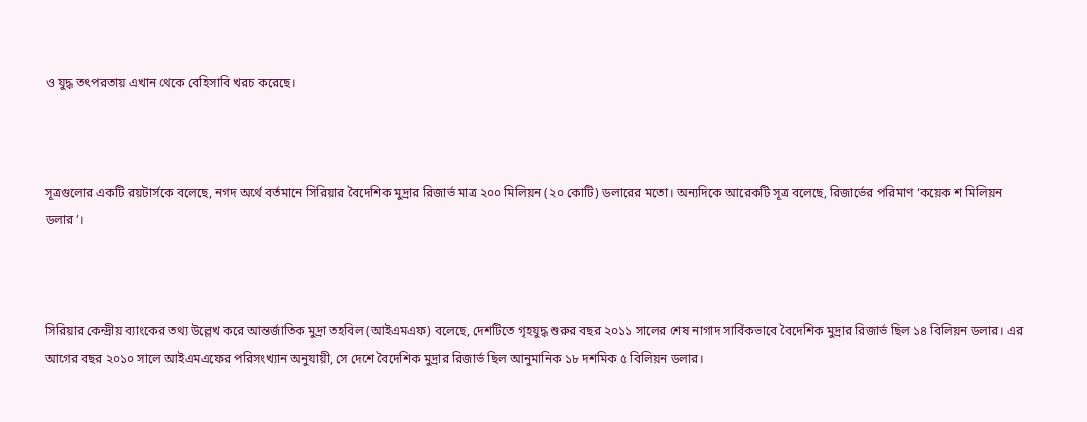ও যুদ্ধ তৎপরতায় এখান থেকে বেহিসাবি খরচ করেছে।



সূত্রগুলোর একটি রয়টার্সকে বলেছে, নগদ অর্থে বর্তমানে সিরিয়ার বৈদেশিক মুদ্রার রিজার্ভ মাত্র ২০০ মিলিয়ন (২০ কোটি) ডলারের মতো। অন্যদিকে আরেকটি সূত্র বলেছে, রিজার্ভের পরিমাণ ‘কয়েক শ মিলিয়ন ডলার’।



সিরিয়ার কেন্দ্রীয় ব্যাংকের তথ্য উল্লেখ করে আন্তর্জাতিক মুদ্রা তহবিল (আইএমএফ) বলেছে, দেশটিতে গৃহযুদ্ধ শুরুর বছর ২০১১ সালের শেষ নাগাদ সার্বিকভাবে বৈদেশিক মুদ্রার রিজার্ভ ছিল ১৪ বিলিয়ন ডলার। এর আগের বছর ২০১০ সালে আইএমএফের পরিসংখ্যান অনুযায়ী, সে দেশে বৈদেশিক মুদ্রার রিজার্ভ ছিল আনুমানিক ১৮ দশমিক ৫ বিলিয়ন ডলার।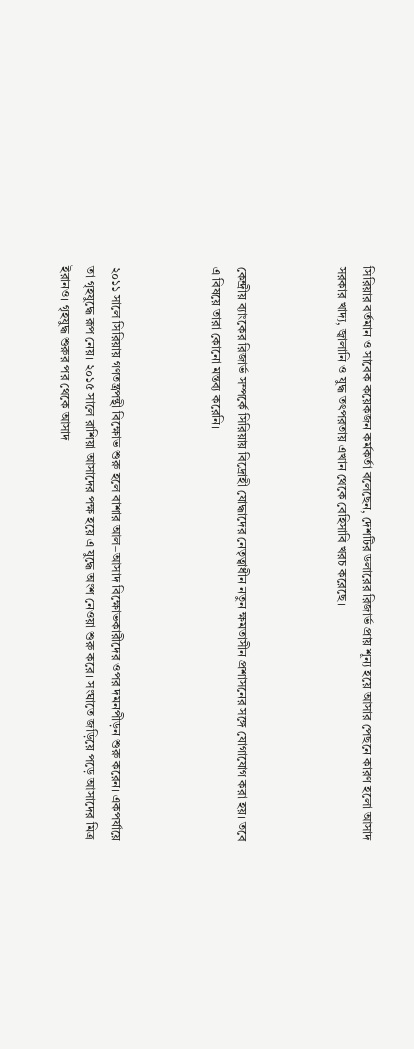সিরিয়ার বর্তমান ও সাবেক কয়েকজন কর্মকর্তা বলেছেন, দেশটির ডলারের রিজার্ভ প্রায় শূন্য হয়ে আসার পেছনে কারণ হলো আসাদ সরকার খাদ্য, জ্বালানি ও যুদ্ধ তৎপরতায় এখান থেকে বেহিসাবি খরচ করেছে।



কেন্দ্রীয় ব্যাংকের রিজার্ভ সম্পর্কে সিরিয়ায় বিদ্রোহী যোদ্ধাদের নেতৃত্বাধীন নতুন ক্ষমতাসীন প্রশাসনের সঙ্গে যোগাযোগ করা হয়। তবে এ বিষয়ে তারা কোনো মন্তব্য করেনি।



২০১১ সালে সিরিয়ায় গণতন্ত্রপন্থী বিক্ষোভ শুরু হলে বাশার আল–আসাদ বিক্ষোভকারীদের ওপর দমনপীড়ন শুরু করেন। একপর্যায়ে তা গৃহযুদ্ধে রূপ নেয়। ২০১৫ সালে রাশিয়া আসাদের পক্ষ হয়ে এ যুদ্ধে অংশ নেওয়া শুরু করে। সংঘাতে জড়িয়ে পড়ে আসাদের মিত্র ইরানও। গৃহযুদ্ধ শুরুর পর থেকে আসাদ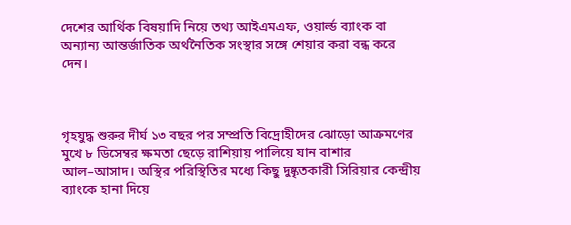দেশের আর্থিক বিষয়াদি নিয়ে তথ্য আইএমএফ, ওয়ার্ল্ড ব্যাংক বা অন্যান্য আন্তর্জাতিক অর্থনৈতিক সংস্থার সঙ্গে শেয়ার করা বন্ধ করে দেন।



গৃহযুদ্ধ শুরুর দীর্ঘ ১৩ বছর পর সম্প্রতি বিদ্রোহীদের ঝোড়ো আক্রমণের মুখে ৮ ডিসেম্বর ক্ষমতা ছেড়ে রাশিয়ায় পালিয়ে যান বাশার আল–আসাদ। অস্থির পরিস্থিতির মধ্যে কিছু দুষ্কৃতকারী সিরিয়ার কেন্দ্রীয় ব্যাংকে হানা দিয়ে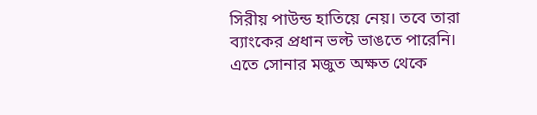সিরীয় পাউন্ড হাতিয়ে নেয়। তবে তারা ব্যাংকের প্রধান ভল্ট ভাঙতে পারেনি। এতে সোনার মজুত অক্ষত থেকে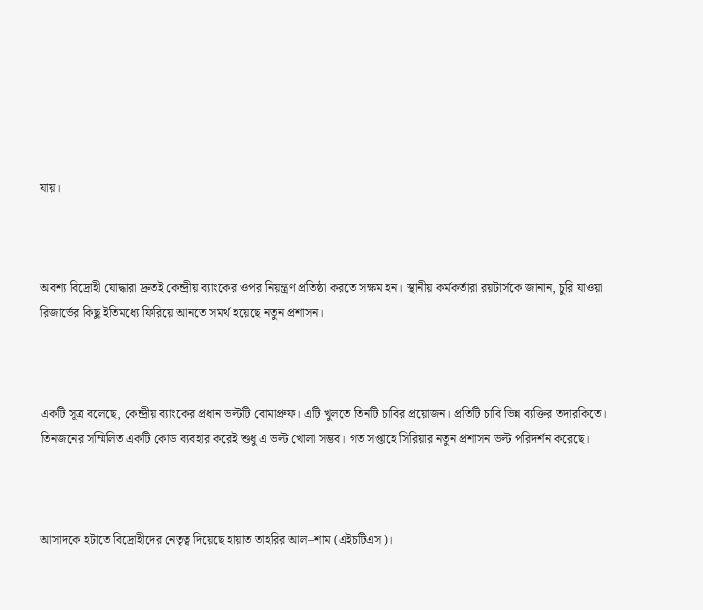যায়।



অবশ্য বিদ্রোহী যোদ্ধারা দ্রুতই কেন্দ্রীয় ব্যাংকের ওপর নিয়ন্ত্রণ প্রতিষ্ঠা করতে সক্ষম হন। স্থানীয় কর্মকর্তারা রয়টার্সকে জানান, চুরি যাওয়া রিজার্ভের কিছু ইতিমধ্যে ফিরিয়ে আনতে সমর্থ হয়েছে নতুন প্রশাসন।



একটি সূত্র বলেছে, কেন্দ্রীয় ব্যাংকের প্রধান ভল্টটি বোমাপ্রুফ। এটি খুলতে তিনটি চাবির প্রয়োজন। প্রতিটি চাবি ভিন্ন ব্যক্তির তদারকিতে। তিনজনের সম্মিলিত একটি কোড ব্যবহার করেই শুধু এ ভল্ট খোলা সম্ভব। গত সপ্তাহে সিরিয়ার নতুন প্রশাসন ভল্ট পরিদর্শন করেছে।



আসাদকে হটাতে বিদ্রোহীদের নেতৃত্ব দিয়েছে হায়াত তাহরির আল–শাম (এইচটিএস)।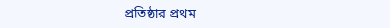প্রতিষ্ঠার প্রথম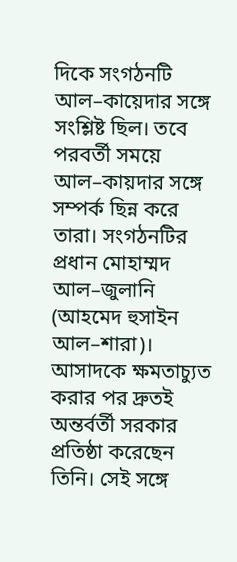দিকে সংগঠনটি আল–কায়েদার সঙ্গে সংশ্লিষ্ট ছিল। তবে পরবর্তী সময়ে আল–কায়দার সঙ্গে সম্পর্ক ছিন্ন করে তারা। সংগঠনটির প্রধান মোহাম্মদ আল–জুলানি (আহমেদ হুসাইন আল–শারা)। আসাদকে ক্ষমতাচ্যুত করার পর দ্রুতই অন্তর্বর্তী সরকার প্রতিষ্ঠা করেছেন তিনি। সেই সঙ্গে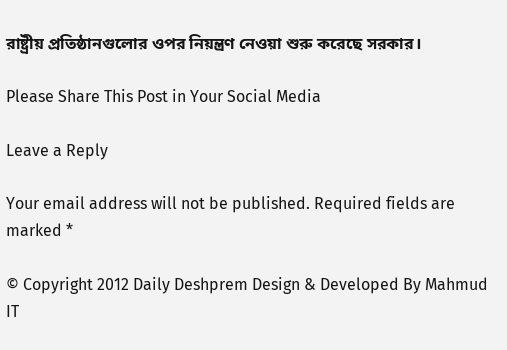রাষ্ট্রীয় প্রতিষ্ঠানগুলোর ওপর নিয়ন্ত্রণ নেওয়া শুরু করেছে সরকার।

Please Share This Post in Your Social Media

Leave a Reply

Your email address will not be published. Required fields are marked *

© Copyright 2012 Daily Deshprem Design & Developed By Mahmud IT